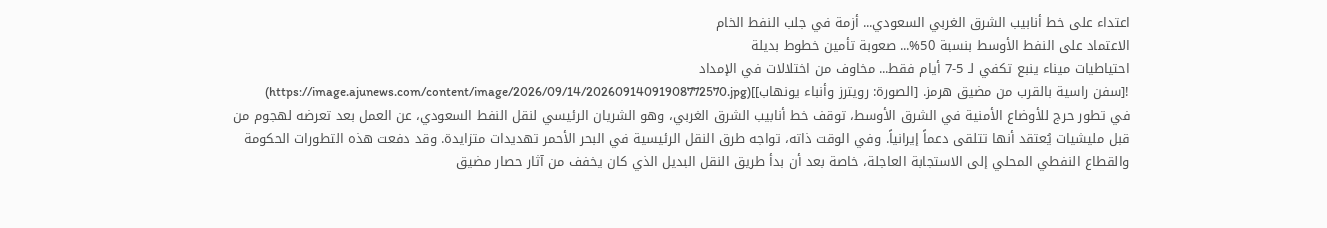اعتداء على خط أنابيب الشرق الغربي السعودي... أزمة في جلب النفط الخام
الاعتماد على النفط الأوسط بنسبة 50%... صعوبة تأمين خطوط بديلة
احتياطيات ميناء ينبع تكفي لـ 5-7 أيام فقط... مخاوف من اختلالات في الإمداد
![سفن راسية بالقرب من مضيق هرمز. [الصورة: رويترز وأنباء يونهاب]](https://image.ajunews.com/content/image/2026/09/14/20260914091908772570.jpg)
في تطور حرج للأوضاع الأمنية في الشرق الأوسط، توقف خط أنابيب الشرق الغربي، وهو الشريان الرئيسي لنقل النفط السعودي، عن العمل بعد تعرضه لهجوم من قبل مليشيات يُعتقد أنها تتلقى دعماً إيرانياً. وفي الوقت ذاته، تواجه طرق النقل الرئيسية في البحر الأحمر تهديدات متزايدة. وقد دفعت هذه التطورات الحكومة والقطاع النفطي المحلي إلى الاستجابة العاجلة، خاصة بعد أن بدأ طريق النقل البديل الذي كان يخفف من آثار حصار مضيق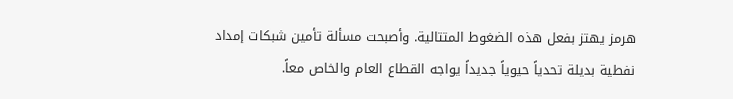هرمز يهتز بفعل هذه الضغوط المتتالية. وأصبحت مسألة تأمين شبكات إمداد نفطية بديلة تحدياً حيوياً جديداً يواجه القطاع العام والخاص معاً.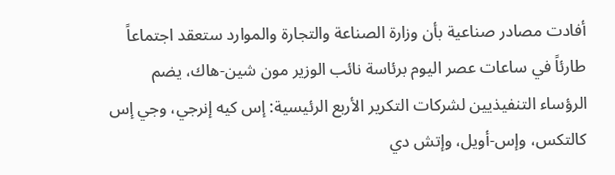أفادت مصادر صناعية بأن وزارة الصناعة والتجارة والموارد ستعقد اجتماعاً طارئاً في ساعات عصر اليوم برئاسة نائب الوزير مون شين-هاك، يضم الرؤساء التنفيذيين لشركات التكرير الأربع الرئيسية: إس كيه إنرجي، وجي إس كالتكس، وإس-أويل، وإتش دي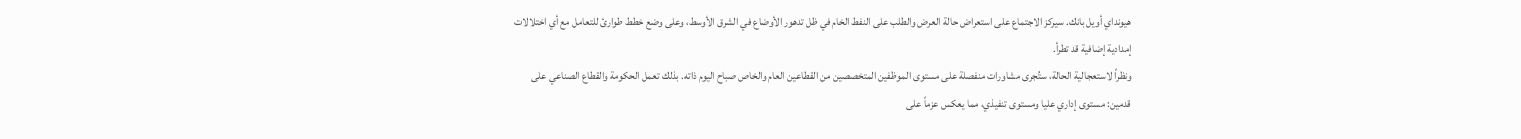هيونداي أويل بانك. سيركز الاجتماع على استعراض حالة العرض والطلب على النفط الخام في ظل تدهور الأوضاع في الشرق الأوسط، وعلى وضع خطط طوارئ للتعامل مع أي اختلالات إمدادية إضافية قد تطرأ.
ونظراً لاستعجالية الحالة، ستُجرى مشاورات منفصلة على مستوى الموظفين المتخصصين من القطاعين العام والخاص صباح اليوم ذاته. بذلك تعمل الحكومة والقطاع الصناعي على قدمين: مستوى إداري عليا ومستوى تنفيذي، مما يعكس عزماً على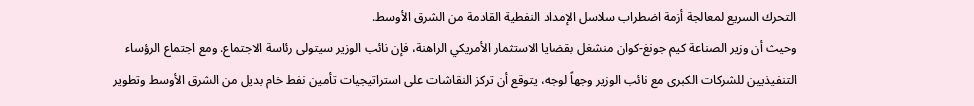التحرك السريع لمعالجة أزمة اضطراب سلاسل الإمداد النفطية القادمة من الشرق الأوسط.
وحيث أن وزير الصناعة كيم جونغ-كوان منشغل بقضايا الاستثمار الأمريكي الراهنة، فإن نائب الوزير سيتولى رئاسة الاجتماع. ومع اجتماع الرؤساء التنفيذيين للشركات الكبرى مع نائب الوزير وجهاً لوجه، يتوقع أن تركز النقاشات على استراتيجيات تأمين نفط خام بديل من الشرق الأوسط وتطوير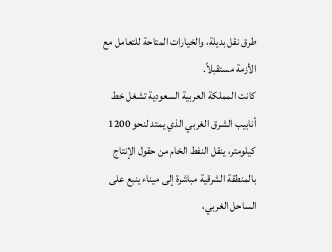طرق نقل بديلة، والخيارات المتاحة للتعامل مع الأزمة مستقبلاً.
كانت المملكة العربية السعودية تشغل خط أنابيب الشرق الغربي الذي يمتد لنحو 1200 كيلومتر، ينقل النفط الخام من حقول الإنتاج بالمنطقة الشرقية مباشرة إلى ميناء ينبع على الساحل الغربي،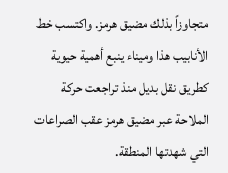متجاوزاً بذلك مضيق هرمز. واكتسب خط الأنابيب هذا وميناء ينبع أهمية حيوية كطريق نقل بديل منذ تراجعت حركة الملاحة عبر مضيق هرمز عقب الصراعات التي شهدتها المنطقة.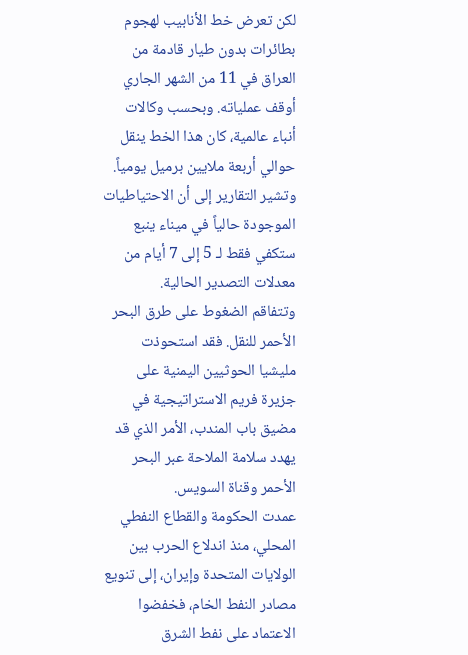لكن تعرض خط الأنابيب لهجوم بطائرات بدون طيار قادمة من العراق في 11 من الشهر الجاري أوقف عملياته. وبحسب وكالات أنباء عالمية، كان هذا الخط ينقل حوالي أربعة ملايين برميل يومياً. وتشير التقارير إلى أن الاحتياطيات الموجودة حالياً في ميناء ينبع ستكفي فقط لـ 5 إلى 7 أيام من معدلات التصدير الحالية.
وتتفاقم الضغوط على طرق البحر الأحمر للنقل. فقد استحوذت مليشيا الحوثيين اليمنية على جزيرة فريم الاستراتيجية في مضيق باب المندب، الأمر الذي قد يهدد سلامة الملاحة عبر البحر الأحمر وقناة السويس.
عمدت الحكومة والقطاع النفطي المحلي، منذ اندلاع الحرب بين الولايات المتحدة وإيران، إلى تنويع مصادر النفط الخام، فخفضوا الاعتماد على نفط الشرق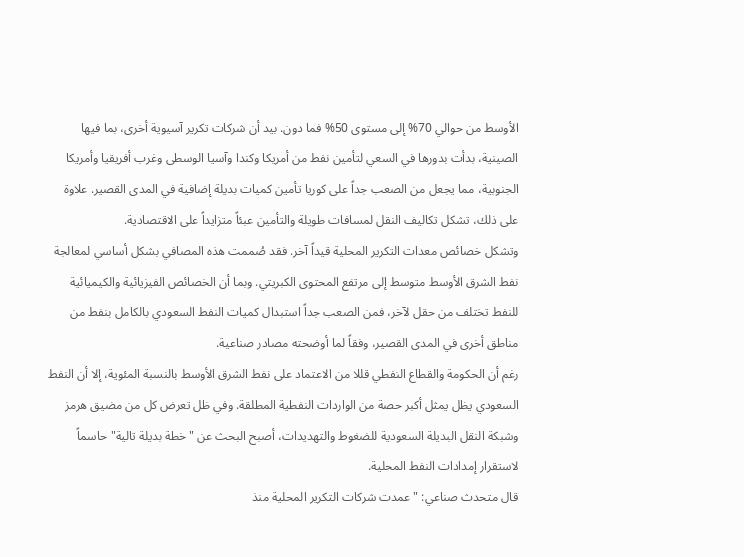الأوسط من حوالي 70% إلى مستوى 50% فما دون. بيد أن شركات تكرير آسيوية أخرى، بما فيها الصينية، بدأت بدورها في السعي لتأمين نفط من أمريكا وكندا وآسيا الوسطى وغرب أفريقيا وأمريكا الجنوبية، مما يجعل من الصعب جداً على كوريا تأمين كميات بديلة إضافية في المدى القصير. علاوة على ذلك، تشكل تكاليف النقل لمسافات طويلة والتأمين عبئاً متزايداً على الاقتصادية.
وتشكل خصائص معدات التكرير المحلية قيداً آخر. فقد صُممت هذه المصافي بشكل أساسي لمعالجة نفط الشرق الأوسط متوسط إلى مرتفع المحتوى الكبريتي. وبما أن الخصائص الفيزيائية والكيميائية للنفط تختلف من حقل لآخر، فمن الصعب جداً استبدال كميات النفط السعودي بالكامل بنفط من مناطق أخرى في المدى القصير، وفقاً لما أوضحته مصادر صناعية.
رغم أن الحكومة والقطاع النفطي قللا من الاعتماد على نفط الشرق الأوسط بالنسبة المئوية، إلا أن النفط السعودي يظل يمثل أكبر حصة من الواردات النفطية المطلقة. وفي ظل تعرض كل من مضيق هرمز وشبكة النقل البديلة السعودية للضغوط والتهديدات، أصبح البحث عن "خطة بديلة تالية" حاسماً لاستقرار إمدادات النفط المحلية.
قال متحدث صناعي: "عمدت شركات التكرير المحلية منذ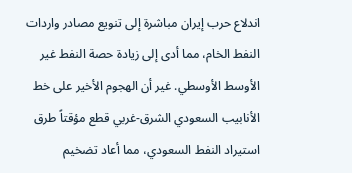اندلاع حرب إيران مباشرة إلى تنويع مصادر واردات النفط الخام، مما أدى إلى زيادة حصة النفط غير الأوسط الأوسطي. غير أن الهجوم الأخير على خط الأنابيب السعودي الشرق-غربي قطع مؤقتاً طرق استيراد النفط السعودي، مما أعاد تضخيم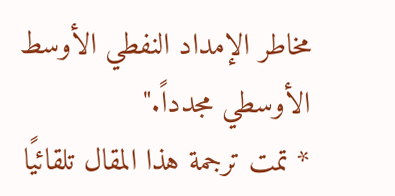مخاطر الإمداد النفطي الأوسط الأوسطي مجدداً."
* تمت ترجمة هذا المقال تلقائيًا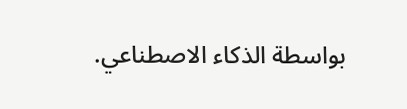بواسطة الذكاء الاصطناعي.